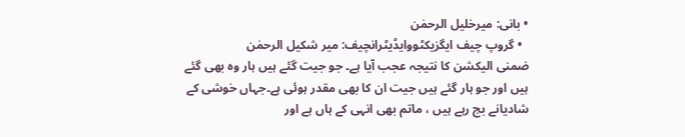• بانی: میرخلیل الرحمٰن
  • گروپ چیف ایگزیکٹووایڈیٹرانچیف: میر شکیل الرحمٰن
ضمنی الیکشن کا نتیجہ عجب آیا ہے۔ جو جیت گئے ہیں ہار وہ بھی گئے ہیں اور جو ہار گئے ہیں جیت ان کا بھی مقدر ہوئی ہے۔جہاں خوشی کے شادیانے بج رہے ہیں ، ماتم بھی انہی کے ہاں ہے اور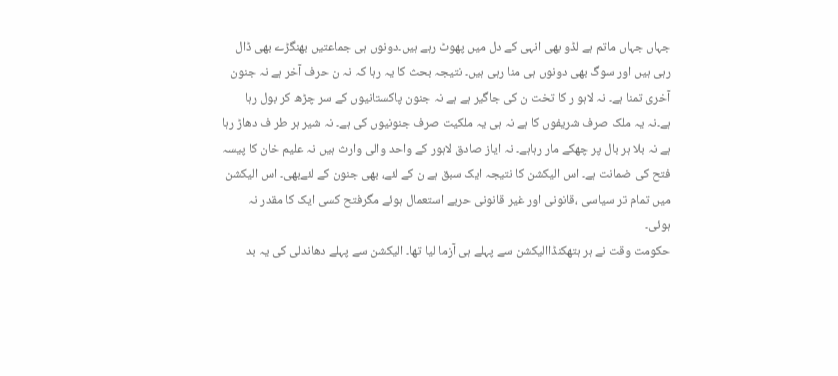جہاں جہاں ماتم ہے لڈو بھی انہی کے دل میں پھوٹ رہے ہیں۔دونوں ہی جماعتیں بھنگڑے بھی ڈال رہی ہیں اور سوگ بھی دونوں ہی منا رہی ہیں۔ نتیجہ بحث کا یہ رہا کہ نہ ن حرف آخر ہے نہ جنون آخری تمنا ہے۔ نہ لاہو ر کا تخت ن کی جاگیر ہے ہے نہ جنون پاکستانیوں کے سر چڑھ کر بول رہا ہے۔نہ یہ ملک صرف شریفوں کا ہے نہ ہی یہ ملکیت صرف جنونیوں کی ہے۔ نہ شیر ہر طر ف دھاڑ رہا ہے نہ بلا ہر بال پر چھکے مار رہاہے۔ نہ ایاز صادق لاہور کے واحد والی وارث ہیں نہ علیم خان کا پیسہ فتح کی ضمانت ہے۔ اس الیکشن کا نتیجہ ایک سبق ہے ن کے لئے، بھی جنون کے لئےبھی۔ اس الیکشن میں تمام تر سیاسی ،قانونی اور غیر قانونی حربے استعمال ہوئے مگرفتح کسی ایک کا مقدر نہ ہوئی۔
حکومت وقت نے ہر ہتھکنڈاالیکشن سے پہلے ہی آزما لیا تھا۔ الیکشن سے پہلے دھاندلی کی یہ بد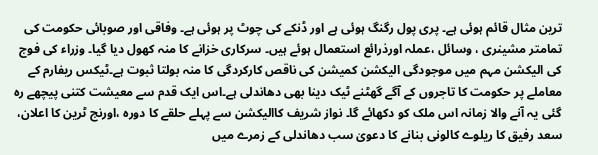ترین مثال قائم ہوئی ہے۔ پری پول رگنگ ہوئی ہے اور ڈنکے کی چوٹ پر ہوئی ہے۔ وفاقی اور صوبائی حکومت کی تمامتر مشینری ، وسائل ،عملہ اورذرائع استعمال ہوئے ہیں۔ سرکاری خزانے کا منہ کھول دیا گیا۔ وزراء کی فوج کی الیکشن مہم میں موجودگی الیکشن کمیشن کی ناقص کارکردگی کا منہ بولتا ثبوت ہے۔ٹیکس ریفارم کے معاملے پر حکومت کا تاجروں کے آگے گھٹنے ٹیک دینا بھی دھاندلی ہے۔اس ایک قدم سے معیشت کتنی پیچھے رہ گئی یہ آنے والا زمانہ اس ملک کو دکھائے گا۔ نواز شریف کاالیکشن سے پہلے حلقے کا دورہ ،اورنج ٹرین کا اعلان، سعد رفیق کا ریلوے کالونی بنانے کا دعویٰ سب دھاندلی کے زمرے میں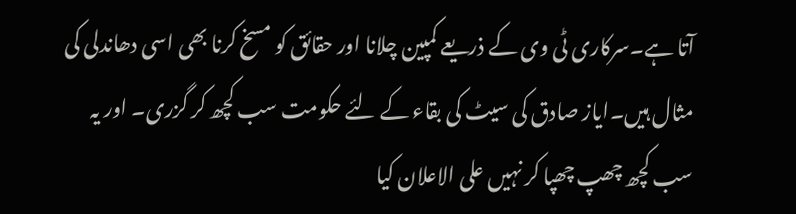آتا ہے۔سرکاری ٹی وی کے ذریعے کمپین چلانا اور حقائق کو مسخ کرنا بھی اسی دھاندلی کی مثال ہیں۔ایاز صادق کی سیٹ کی بقاء کے لئے حکومت سب کچھ کر گزری۔ اور یہ سب کچھ چھپ چھپا کر نہیں علی الاعلان کیا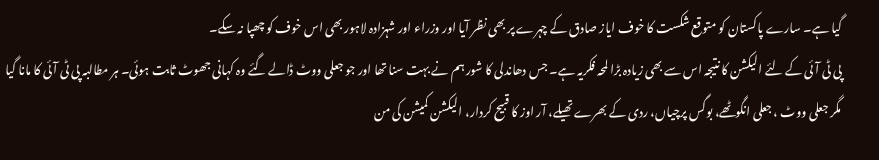گیا ہے۔ سارے پاکستان کو متوقع شکست کا خوف ایاز صادق کے چہرے پر بھی نظر آیا اور وزراء اور شہزادہ لاہور بھی اس خوف کو چھپا نہ سکے۔
پی ٹی آئی کے لئے الیکشن کا نتیجہ اس سے بھی زیادہ بڑا لمحہ فکریہ ہے۔ جس دھاندلی کا شور ہم نے بہت سنا تھا اور جو جعلی ووٹ ڈالے گئے وہ کہانی جھوٹ ثابت ہوئی۔ ہر مطالبہ پی ٹی آئی کا مانا گیا مگر جعلی ووٹ ، جعلی انگوٹھے، بوگس پرچیاں، ردی کے بھرے تھیلے، آر اوز کا قبیح کردار، الیکشن کمیشن کی من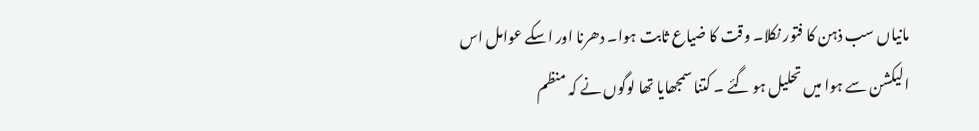مانیاں سب ذہن کا فتور نکلا۔ وقت کا ضیاع ثابت ہوا۔ دھرنا اور اسکے عوامل اس الیکشن سے ہوا میں تحلیل ہو گئے ۔ کتنا سمجھایا تھا لوگوں نے کہ منظم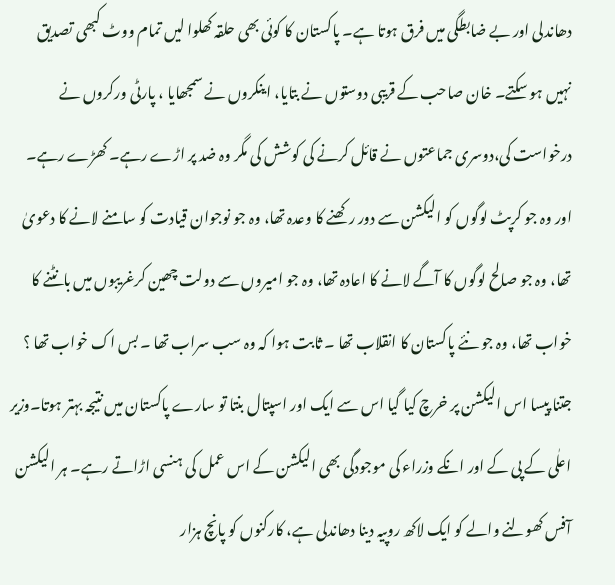دھاندلی اور بے ضابطگی میں فرق ہوتا ہے۔ پاکستان کا کوئی بھی حلقہ کھلوا لیں تمام ووٹ کبھی تصدیق نہیں ہو سکتے۔ خان صاحب کے قریبی دوستوں نے بتایا، اینکروں نے سمجھایا ، پارٹی ورکروں نے درخواست کی،دوسری جماعتوں نے قائل کرنے کی کوشش کی مگر وہ ضد پر اڑے رہے۔ کھڑے رہے۔ اور وہ جو کرپٹ لوگوں کو الیکشن سے دور رکھنے کا وعدہ تھا، وہ جو نوجوان قیادت کو سامنے لانے کا دعویٰ تھا، وہ جو صالح لوگوں کا آگے لانے کا اعادہ تھا، وہ جو امیروں سے دولت چھین کرغریبوں میں بانٹنے کا خواب تھا، وہ جو نئے پاکستان کا انقلاب تھا ۔ ثابت ہوا کہ وہ سب سراب تھا ۔ بس اک خواب تھا ؟ جتنا پیسا اس الیکشن پر خرچ کیا گیا اس سے ایک اور اسپتال بنتا تو سارے پاکستان میں نتیجہ بہتر ہوتا۔وزیر اعلٰی کے پی کے اور انکے وزراء کی موجودگی بھی الیکشن کے اس عمل کی ہنسی اڑاتے رہے۔ ہر الیکشن آفس کھولنے والے کو ایک لاکھ روپیہ دینا دھاندلی ہے، کارکنوں کو پانچ ہزار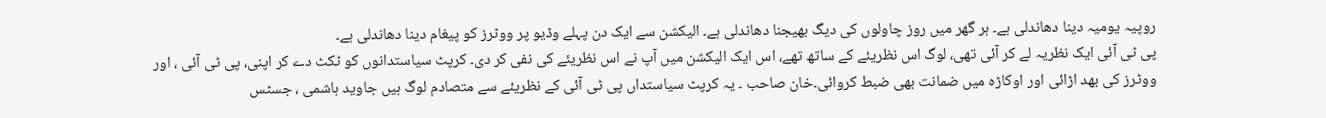روپیہ یومیہ دینا دھاندلی ہے۔ ہر گھر میں روز چاولوں کی دیگ بھیجنا دھاندلی ہے۔ الیکشن سے ایک دن پہلے وڈیو پر ووٹرز کو پیغام دینا دھاندلی ہے۔
پی ٹی آئی ایک نظریہ لے کر آئی تھی، لوگ اس نظریئے کے ساتھ تھے، اس ایک الیکشن میں آپ نے اس نظریئے کی نفی کر دی۔ کرپٹ سیاستدانوں کو ٹکٹ دے کر اپنی، پی ٹی آئی ، اور ووٹرز کی بھد اڑائی اور اوکاڑہ میں ضمانت بھی ضبط کروائی۔خان صاحب ۔ یہ کرپٹ سیاستداں پی ٹی آئی کے نظریئے سے متصادم لوگ ہیں جاوید ہاشمی ، جسٹس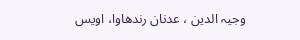وجیہ الدین ، عدنان رندھاوا، اویس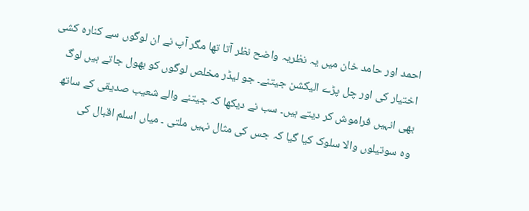احمد اور حامد خان میں یہ نظریہ واضح نظر آتا تھا مگر آپ نے ان لوگوں سے کنارہ کشی اختیار کی اور چل پڑے الیکشن جیتنے۔ جو لیڈر مخلص لوگوں کو بھول جاتے ہیں لوگ بھی انہیں فراموش کر دیتے ہیں۔ سب نے دیکھا کہ جیتنے والے شعیب صدیقی کے ساتھ وہ سوتیلوں والا سلوک کیا گیا کہ جس کی مثال نہیں ملتی ۔ میاں اسلم اقبال کی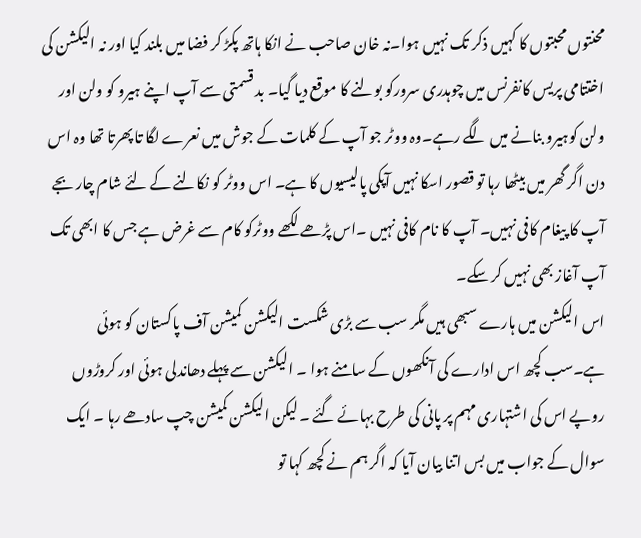محنتوں محبتوں کا کہیں ذکر تک نہیں ہوا۔نہ خان صاحب نے انکا ہاتھ پکڑ کر فضا میں بلند کیا اور نہ الیکشن کی اختتامی پریس کانفرنس میں چوہدری سرورکو بولنے کا موقع دیا گیا۔ بد قسمتی سے آپ اپنے ہیرو کو ولن اور ولن کوہیرو بنانے میں لگے رہے۔وہ ووٹر جو آپ کے کلمات کے جوش میں نعرے لگا تا پھرتا تھا وہ اس دن اگر گھر میں بیٹھا رہا تو قصور اسکا نہیں آپکی پالیسیوں کا ہے۔ اس ووٹر کو نکالنے کے لئے شام چار بجے آپ کا پیغام کافی نہیں۔ آپ کا نام کافی نہیں ۔اس پڑھے لکھے ووٹرکو کام سے غرض ہے جس کا ابھی تک آپ آغاز بھی نہیں کر سکے۔
اس الیکشن میں ہارے سبھی ہیں مگر سب سے بڑی شکست الیکشن کمیشن آف پاکستان کو ہوئی ہے۔سب کچھ اس ادارے کی آنکھوں کے سامنے ہوا ۔ الیکشن سے پہلے دھاندلی ہوئی اور کروڑوں روپے اس کی اشتہاری مہم پر پانی کی طرح بہائے گئے ۔ لیکن الیکشن کمیشن چپ سادھے رہا ۔ ایک سوال کے جواب میں بس اتنا بیان آیا کہ اگر ہم نے کچھ کہا تو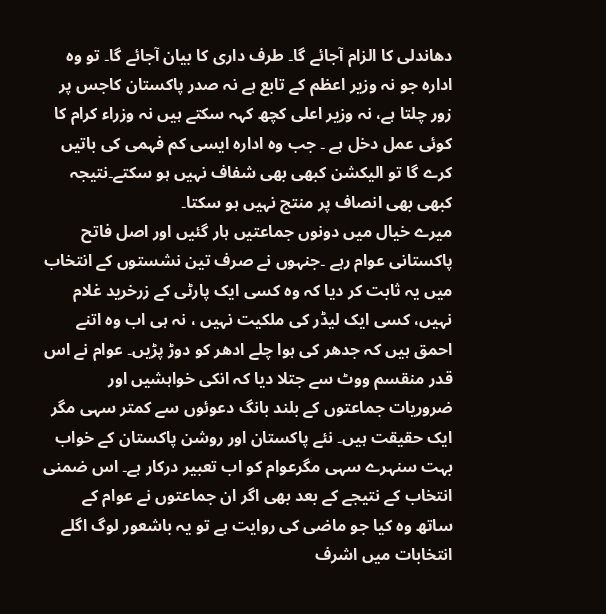دھاندلی کا الزام آجائے گا۔ طرف داری کا بیان آجائے گا۔ تو وہ ادارہ جو نہ وزیر اعظم کے تابع ہے نہ صدر پاکستان کاجس پر زور چلتا ہے، نہ وزیر اعلی کچھ کہہ سکتے ہیں نہ وزراء کرام کا کوئی عمل دخل ہے ۔ جب وہ ادارہ ایسی کم فہمی کی باتیں کرے گا تو الیکشن کبھی بھی شفاف نہیں ہو سکتے۔نتیجہ کبھی بھی انصاف پر منتج نہیں ہو سکتا۔
میرے خیال میں دونوں جماعتیں ہار گئیں اور اصل فاتح پاکستانی عوام رہے ۔جنہوں نے صرف تین نشستوں کے انتخاب میں یہ ثابت کر دیا کہ وہ کسی ایک پارٹی کے زرخرید غلام نہیں، کسی ایک لیڈر کی ملکیت نہیں ، نہ ہی اب وہ اتنے احمق ہیں کہ جدھر کی ہوا چلے ادھر کو دوڑ پڑیں۔ عوام نے اس قدر منقسم ووٹ سے جتلا دیا کہ انکی خواہشیں اور ضروریات جماعتوں کے بلند بانگ دعوئوں سے کمتر سہی مگر ایک حقیقت ہیں۔ نئے پاکستان اور روشن پاکستان کے خواب بہت سنہرے سہی مگرعوام کو اب تعبیر درکار ہے۔ اس ضمنی انتخاب کے نتیجے کے بعد بھی اگر ان جماعتوں نے عوام کے ساتھ وہ کیا جو ماضی کی روایت ہے تو یہ باشعور لوگ اگلے انتخابات میں اشرف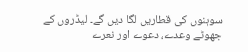سوہنوں کی قطاریں لگا دیں گے۔ لیڈروں کے جھوٹے وعدے، دعوے اور نعرے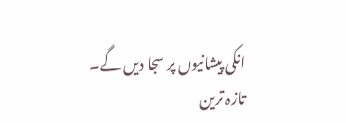انکی پیشانیوں پر سجا دیں گے۔
تازہ ترین